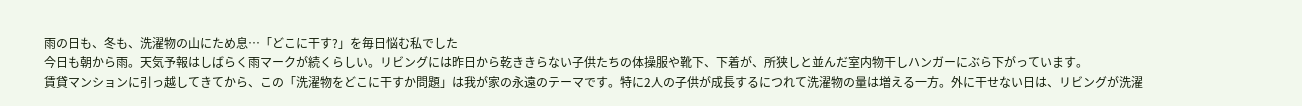雨の日も、冬も、洗濯物の山にため息…「どこに干す?」を毎日悩む私でした
今日も朝から雨。天気予報はしばらく雨マークが続くらしい。リビングには昨日から乾ききらない子供たちの体操服や靴下、下着が、所狭しと並んだ室内物干しハンガーにぶら下がっています。
賃貸マンションに引っ越してきてから、この「洗濯物をどこに干すか問題」は我が家の永遠のテーマです。特に2人の子供が成長するにつれて洗濯物の量は増える一方。外に干せない日は、リビングが洗濯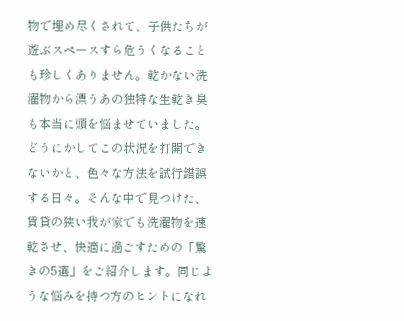物で埋め尽くされて、子供たちが遊ぶスペースすら危うくなることも珍しくありません。乾かない洗濯物から漂うあの独特な生乾き臭も本当に頭を悩ませていました。
どうにかしてこの状況を打開できないかと、色々な方法を試行錯誤する日々。そんな中で見つけた、賃貸の狭い我が家でも洗濯物を速乾させ、快適に過ごすための「驚きの5選」をご紹介します。同じような悩みを持つ方のヒントになれ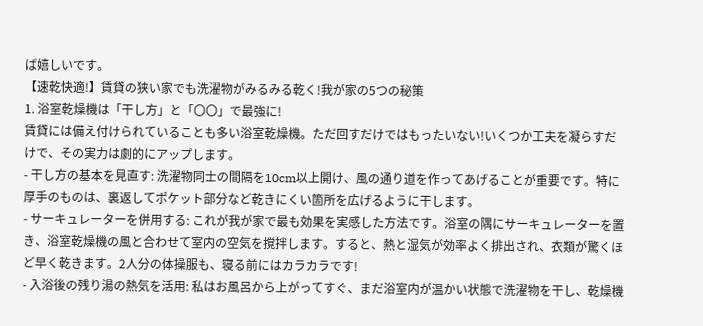ば嬉しいです。
【速乾快適!】賃貸の狭い家でも洗濯物がみるみる乾く!我が家の5つの秘策
1. 浴室乾燥機は「干し方」と「〇〇」で最強に!
賃貸には備え付けられていることも多い浴室乾燥機。ただ回すだけではもったいない!いくつか工夫を凝らすだけで、その実力は劇的にアップします。
- 干し方の基本を見直す: 洗濯物同士の間隔を10cm以上開け、風の通り道を作ってあげることが重要です。特に厚手のものは、裏返してポケット部分など乾きにくい箇所を広げるように干します。
- サーキュレーターを併用する: これが我が家で最も効果を実感した方法です。浴室の隅にサーキュレーターを置き、浴室乾燥機の風と合わせて室内の空気を撹拌します。すると、熱と湿気が効率よく排出され、衣類が驚くほど早く乾きます。2人分の体操服も、寝る前にはカラカラです!
- 入浴後の残り湯の熱気を活用: 私はお風呂から上がってすぐ、まだ浴室内が温かい状態で洗濯物を干し、乾燥機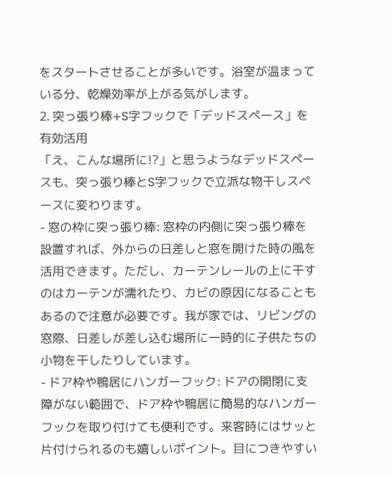をスタートさせることが多いです。浴室が温まっている分、乾燥効率が上がる気がします。
2. 突っ張り棒+S字フックで「デッドスペース」を有効活用
「え、こんな場所に!?」と思うようなデッドスペースも、突っ張り棒とS字フックで立派な物干しスペースに変わります。
- 窓の枠に突っ張り棒: 窓枠の内側に突っ張り棒を設置すれば、外からの日差しと窓を開けた時の風を活用できます。ただし、カーテンレールの上に干すのはカーテンが濡れたり、カビの原因になることもあるので注意が必要です。我が家では、リビングの窓際、日差しが差し込む場所に一時的に子供たちの小物を干したりしています。
- ドア枠や鴨居にハンガーフック: ドアの開閉に支障がない範囲で、ドア枠や鴨居に簡易的なハンガーフックを取り付けても便利です。来客時にはサッと片付けられるのも嬉しいポイント。目につきやすい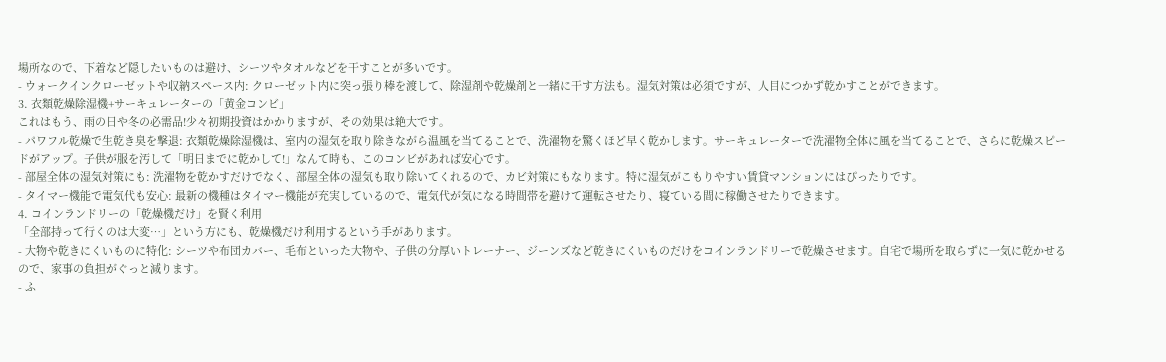場所なので、下着など隠したいものは避け、シーツやタオルなどを干すことが多いです。
- ウォークインクローゼットや収納スペース内: クローゼット内に突っ張り棒を渡して、除湿剤や乾燥剤と一緒に干す方法も。湿気対策は必須ですが、人目につかず乾かすことができます。
3. 衣類乾燥除湿機+サーキュレーターの「黄金コンビ」
これはもう、雨の日や冬の必需品!少々初期投資はかかりますが、その効果は絶大です。
- パワフル乾燥で生乾き臭を撃退: 衣類乾燥除湿機は、室内の湿気を取り除きながら温風を当てることで、洗濯物を驚くほど早く乾かします。サーキュレーターで洗濯物全体に風を当てることで、さらに乾燥スピードがアップ。子供が服を汚して「明日までに乾かして!」なんて時も、このコンビがあれば安心です。
- 部屋全体の湿気対策にも: 洗濯物を乾かすだけでなく、部屋全体の湿気も取り除いてくれるので、カビ対策にもなります。特に湿気がこもりやすい賃貸マンションにはぴったりです。
- タイマー機能で電気代も安心: 最新の機種はタイマー機能が充実しているので、電気代が気になる時間帯を避けて運転させたり、寝ている間に稼働させたりできます。
4. コインランドリーの「乾燥機だけ」を賢く利用
「全部持って行くのは大変…」という方にも、乾燥機だけ利用するという手があります。
- 大物や乾きにくいものに特化: シーツや布団カバー、毛布といった大物や、子供の分厚いトレーナー、ジーンズなど乾きにくいものだけをコインランドリーで乾燥させます。自宅で場所を取らずに一気に乾かせるので、家事の負担がぐっと減ります。
- ふ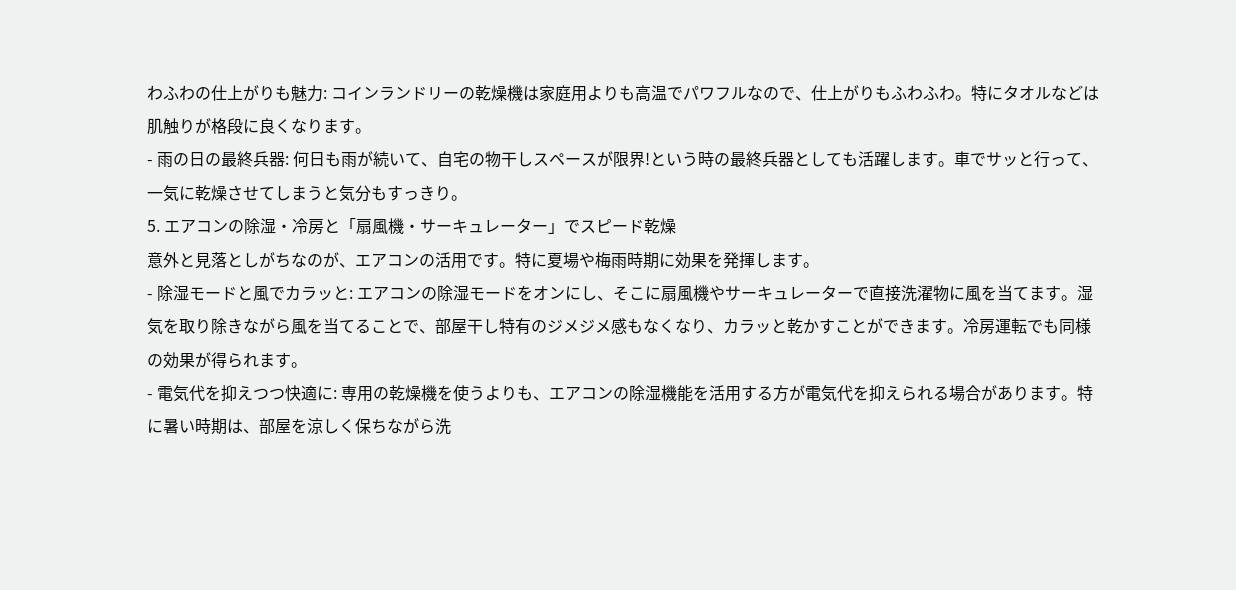わふわの仕上がりも魅力: コインランドリーの乾燥機は家庭用よりも高温でパワフルなので、仕上がりもふわふわ。特にタオルなどは肌触りが格段に良くなります。
- 雨の日の最終兵器: 何日も雨が続いて、自宅の物干しスペースが限界!という時の最終兵器としても活躍します。車でサッと行って、一気に乾燥させてしまうと気分もすっきり。
5. エアコンの除湿・冷房と「扇風機・サーキュレーター」でスピード乾燥
意外と見落としがちなのが、エアコンの活用です。特に夏場や梅雨時期に効果を発揮します。
- 除湿モードと風でカラッと: エアコンの除湿モードをオンにし、そこに扇風機やサーキュレーターで直接洗濯物に風を当てます。湿気を取り除きながら風を当てることで、部屋干し特有のジメジメ感もなくなり、カラッと乾かすことができます。冷房運転でも同様の効果が得られます。
- 電気代を抑えつつ快適に: 専用の乾燥機を使うよりも、エアコンの除湿機能を活用する方が電気代を抑えられる場合があります。特に暑い時期は、部屋を涼しく保ちながら洗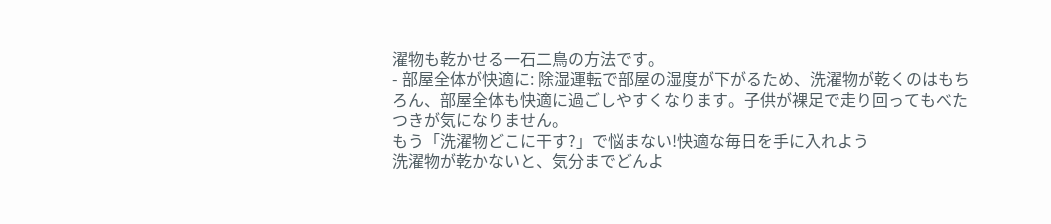濯物も乾かせる一石二鳥の方法です。
- 部屋全体が快適に: 除湿運転で部屋の湿度が下がるため、洗濯物が乾くのはもちろん、部屋全体も快適に過ごしやすくなります。子供が裸足で走り回ってもべたつきが気になりません。
もう「洗濯物どこに干す?」で悩まない!快適な毎日を手に入れよう
洗濯物が乾かないと、気分までどんよ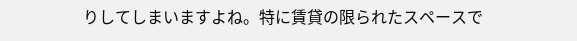りしてしまいますよね。特に賃貸の限られたスペースで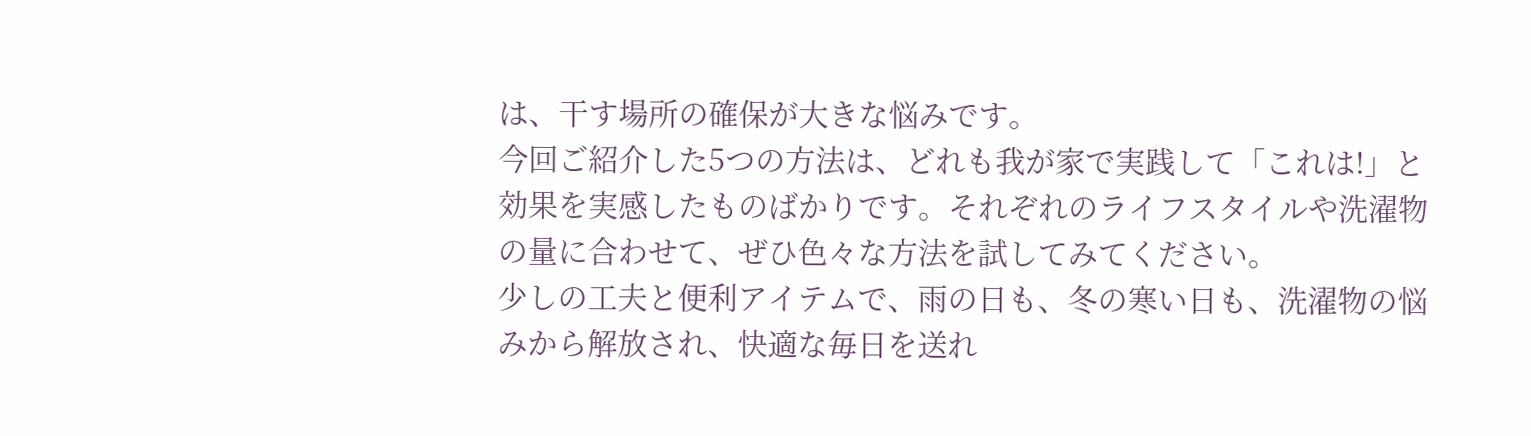は、干す場所の確保が大きな悩みです。
今回ご紹介した5つの方法は、どれも我が家で実践して「これは!」と効果を実感したものばかりです。それぞれのライフスタイルや洗濯物の量に合わせて、ぜひ色々な方法を試してみてください。
少しの工夫と便利アイテムで、雨の日も、冬の寒い日も、洗濯物の悩みから解放され、快適な毎日を送れ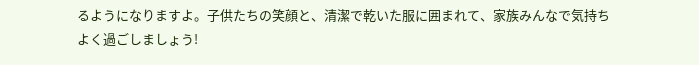るようになりますよ。子供たちの笑顔と、清潔で乾いた服に囲まれて、家族みんなで気持ちよく過ごしましょう!